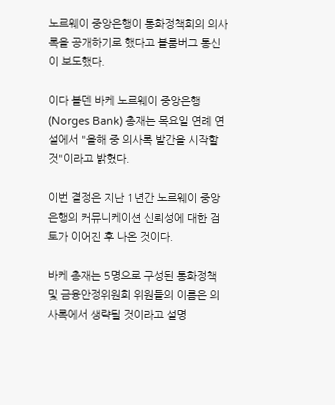노르웨이 중앙은행이 통화정책회의 의사록을 공개하기로 했다고 블룸버그 통신이 보도했다.

이다 볼덴 바케 노르웨이 중앙은행(Norges Bank) 총재는 목요일 연례 연설에서 "올해 중 의사록 발간을 시작할 것"이라고 밝혔다.

이번 결정은 지난 1년간 노르웨이 중앙은행의 커뮤니케이션 신뢰성에 대한 검토가 이어진 후 나온 것이다.

바케 총재는 5명으로 구성된 통화정책 및 금융안정위원회 위원들의 이름은 의사록에서 생략될 것이라고 설명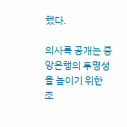했다.

의사록 공개는 중앙은행의 투명성을 높이기 위한 조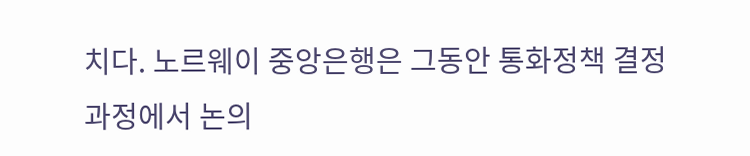치다. 노르웨이 중앙은행은 그동안 통화정책 결정 과정에서 논의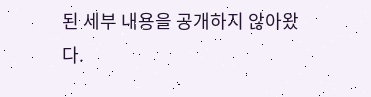된 세부 내용을 공개하지 않아왔다.